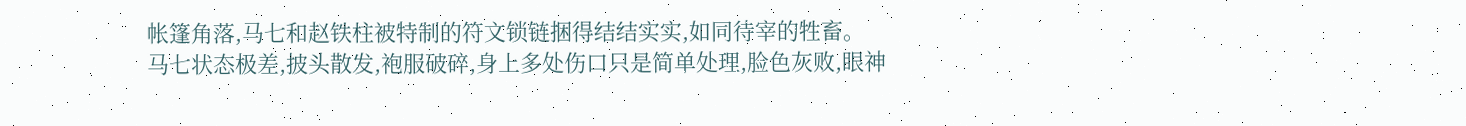帐篷角落,马七和赵铁柱被特制的符文锁链捆得结结实实,如同待宰的牲畜。
马七状态极差,披头散发,袍服破碎,身上多处伤口只是简单处理,脸色灰败,眼神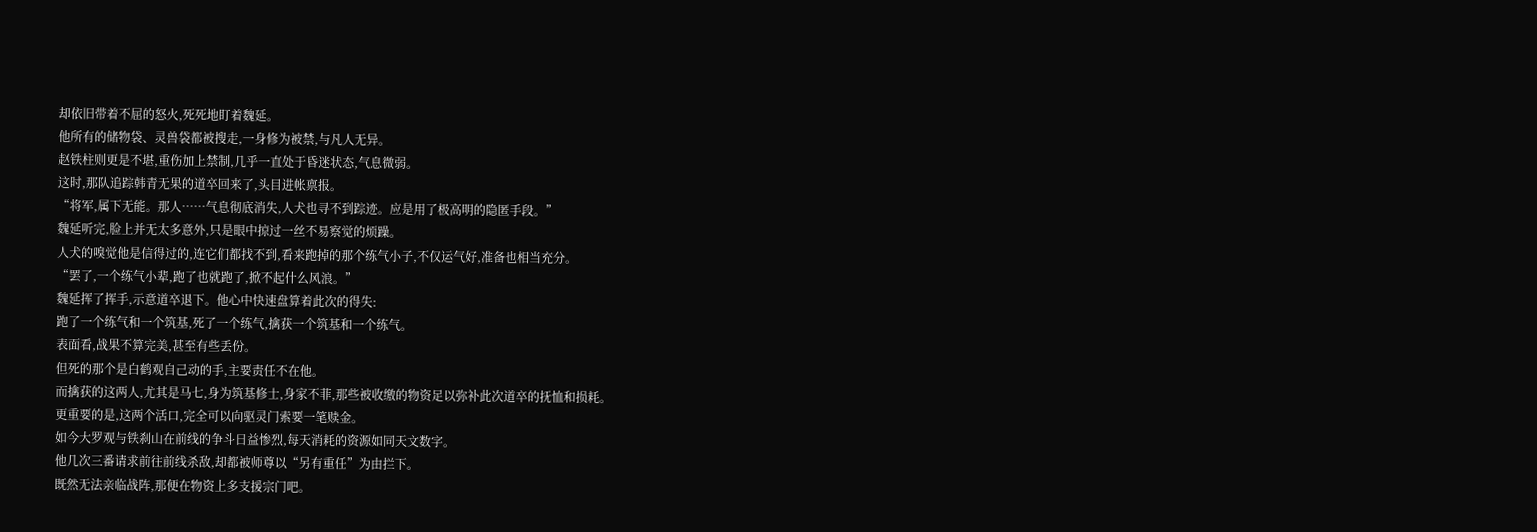却依旧带着不屈的怒火,死死地盯着魏延。
他所有的储物袋、灵兽袋都被搜走,一身修为被禁,与凡人无异。
赵铁柱则更是不堪,重伤加上禁制,几乎一直处于昏迷状态,气息微弱。
这时,那队追踪韩青无果的道卒回来了,头目进帐禀报。
“将军,属下无能。那人……气息彻底消失,人犬也寻不到踪迹。应是用了极高明的隐匿手段。”
魏延听完,脸上并无太多意外,只是眼中掠过一丝不易察觉的烦躁。
人犬的嗅觉他是信得过的,连它们都找不到,看来跑掉的那个练气小子,不仅运气好,准备也相当充分。
“罢了,一个练气小辈,跑了也就跑了,掀不起什么风浪。”
魏延挥了挥手,示意道卒退下。他心中快速盘算着此次的得失:
跑了一个练气和一个筑基,死了一个练气,擒获一个筑基和一个练气。
表面看,战果不算完美,甚至有些丢份。
但死的那个是白鹤观自己动的手,主要责任不在他。
而擒获的这两人,尤其是马七,身为筑基修士,身家不菲,那些被收缴的物资足以弥补此次道卒的抚恤和损耗。
更重要的是,这两个活口,完全可以向驱灵门索要一笔赎金。
如今大罗观与铁刹山在前线的争斗日益惨烈,每天消耗的资源如同天文数字。
他几次三番请求前往前线杀敌,却都被师尊以“另有重任”为由拦下。
既然无法亲临战阵,那便在物资上多支援宗门吧。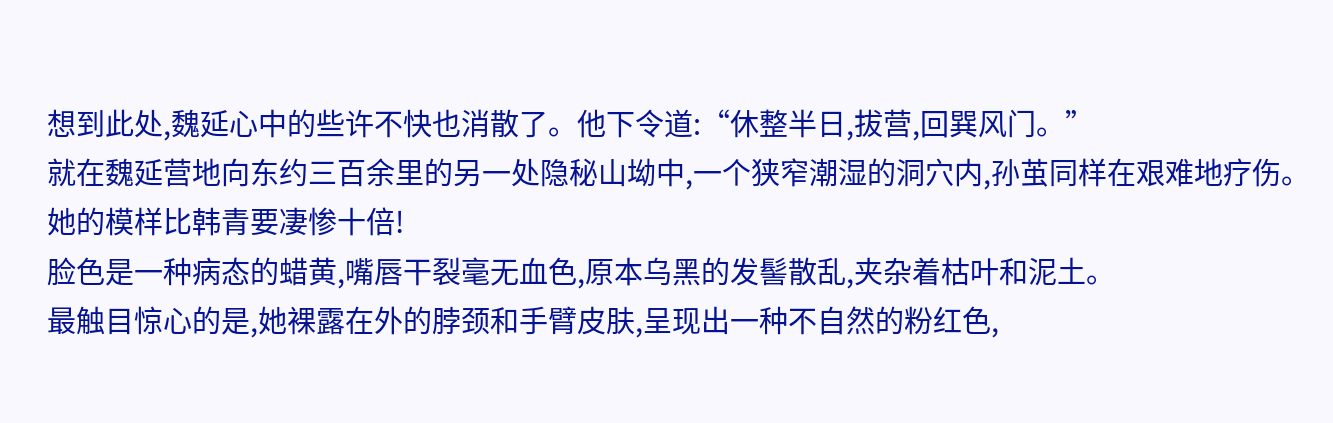想到此处,魏延心中的些许不快也消散了。他下令道:“休整半日,拔营,回巽风门。”
就在魏延营地向东约三百余里的另一处隐秘山坳中,一个狭窄潮湿的洞穴内,孙茧同样在艰难地疗伤。
她的模样比韩青要凄惨十倍!
脸色是一种病态的蜡黄,嘴唇干裂毫无血色,原本乌黑的发髻散乱,夹杂着枯叶和泥土。
最触目惊心的是,她裸露在外的脖颈和手臂皮肤,呈现出一种不自然的粉红色,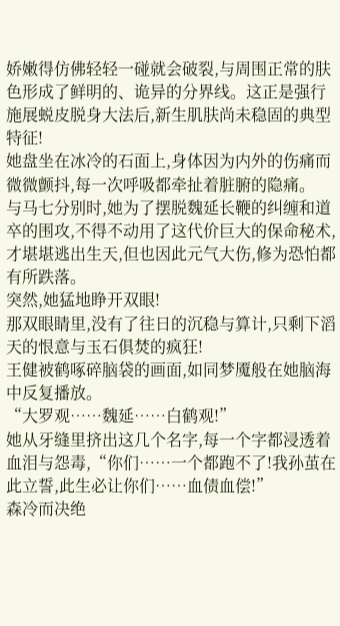娇嫩得仿佛轻轻一碰就会破裂,与周围正常的肤色形成了鲜明的、诡异的分界线。这正是强行施展蜕皮脱身大法后,新生肌肤尚未稳固的典型特征!
她盘坐在冰冷的石面上,身体因为内外的伤痛而微微颤抖,每一次呼吸都牵扯着脏腑的隐痛。
与马七分别时,她为了摆脱魏延长鞭的纠缠和道卒的围攻,不得不动用了这代价巨大的保命秘术,才堪堪逃出生天,但也因此元气大伤,修为恐怕都有所跌落。
突然,她猛地睁开双眼!
那双眼睛里,没有了往日的沉稳与算计,只剩下滔天的恨意与玉石俱焚的疯狂!
王健被鹤啄碎脑袋的画面,如同梦魇般在她脑海中反复播放。
“大罗观……魏延……白鹤观!”
她从牙缝里挤出这几个名字,每一个字都浸透着血泪与怨毒,“你们……一个都跑不了!我孙茧在此立誓,此生必让你们……血债血偿!”
森冷而决绝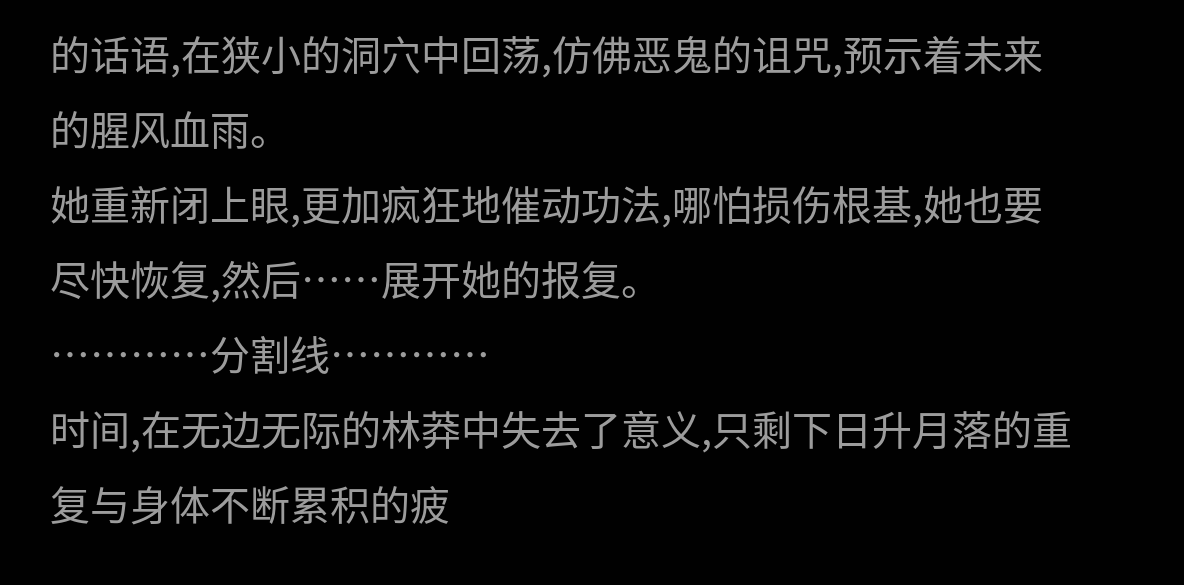的话语,在狭小的洞穴中回荡,仿佛恶鬼的诅咒,预示着未来的腥风血雨。
她重新闭上眼,更加疯狂地催动功法,哪怕损伤根基,她也要尽快恢复,然后……展开她的报复。
…………分割线…………
时间,在无边无际的林莽中失去了意义,只剩下日升月落的重复与身体不断累积的疲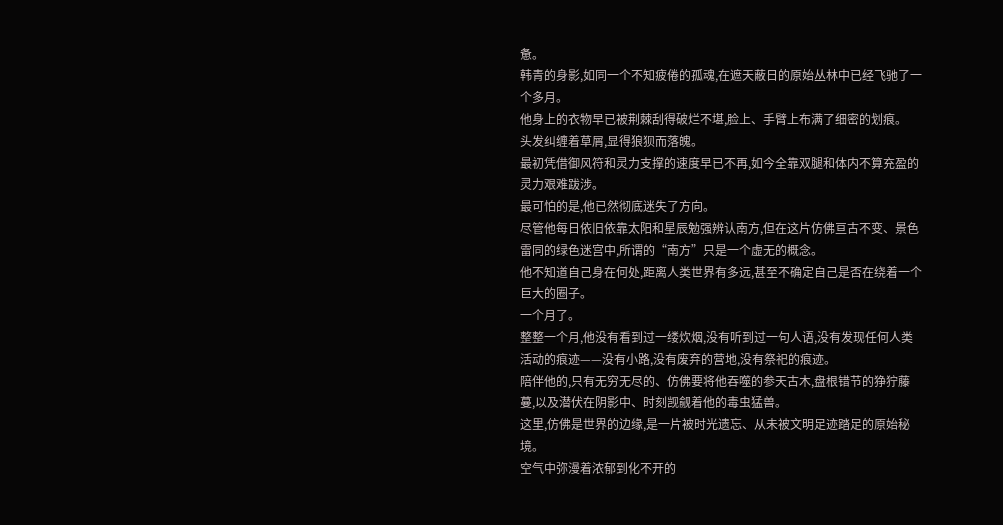惫。
韩青的身影,如同一个不知疲倦的孤魂,在遮天蔽日的原始丛林中已经飞驰了一个多月。
他身上的衣物早已被荆棘刮得破烂不堪,脸上、手臂上布满了细密的划痕。
头发纠缠着草屑,显得狼狈而落魄。
最初凭借御风符和灵力支撑的速度早已不再,如今全靠双腿和体内不算充盈的灵力艰难跋涉。
最可怕的是,他已然彻底迷失了方向。
尽管他每日依旧依靠太阳和星辰勉强辨认南方,但在这片仿佛亘古不变、景色雷同的绿色迷宫中,所谓的“南方”只是一个虚无的概念。
他不知道自己身在何处,距离人类世界有多远,甚至不确定自己是否在绕着一个巨大的圈子。
一个月了。
整整一个月,他没有看到过一缕炊烟,没有听到过一句人语,没有发现任何人类活动的痕迹——没有小路,没有废弃的营地,没有祭祀的痕迹。
陪伴他的,只有无穷无尽的、仿佛要将他吞噬的参天古木,盘根错节的狰狞藤蔓,以及潜伏在阴影中、时刻觊觎着他的毒虫猛兽。
这里,仿佛是世界的边缘,是一片被时光遗忘、从未被文明足迹踏足的原始秘境。
空气中弥漫着浓郁到化不开的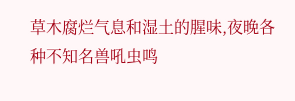草木腐烂气息和湿土的腥味,夜晚各种不知名兽吼虫鸣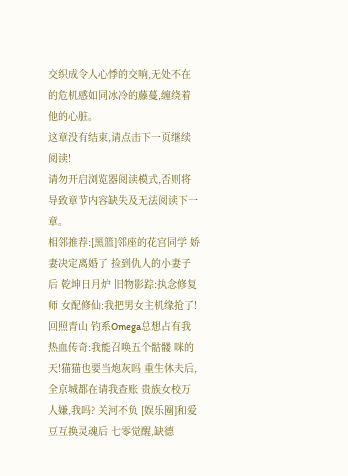交织成令人心悸的交响,无处不在的危机感如同冰冷的藤蔓,缠绕着他的心脏。
这章没有结束,请点击下一页继续阅读!
请勿开启浏览器阅读模式,否则将导致章节内容缺失及无法阅读下一章。
相邻推荐:[黑篮]邻座的花宫同学 娇妻决定离婚了 捡到仇人的小妻子后 乾坤日月炉 旧物影踪:执念修复师 女配修仙:我把男女主机缘抢了! 回照青山 钓系Omega总想占有我 热血传奇:我能召唤五个骷髅 咪的天!猫猫也要当炮灰吗 重生休夫后,全京城都在请我查账 贵族女校万人嫌,我吗? 关河不负 [娱乐圈]和爱豆互换灵魂后 七零觉醒,缺德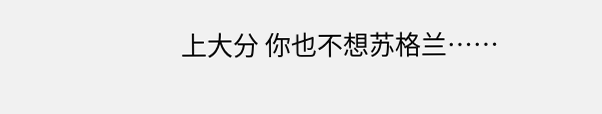上大分 你也不想苏格兰……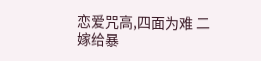恋爱咒高,四面为难 二嫁给暴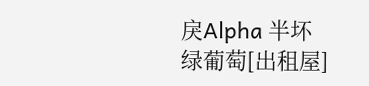戾Alpha 半坏 绿葡萄[出租屋]